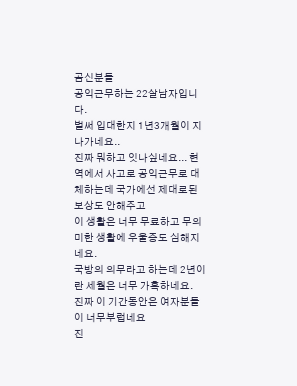곰신분들
공익근무하는 22살남자입니다.
벌써 입대한지 1년3개월이 지나가네요..
진짜 뭐하고 잇나싶네요... 현역에서 사고로 공익근무로 대체하는데 국가에선 제대로된 보상도 안해주고
이 생활은 너무 무료하고 무의미한 생활에 우울증도 심해지네요.
국방의 의무라고 하는데 2년이란 세월은 너무 가혹하네요.
진짜 이 기간동안은 여자분들이 너무부럽네요
진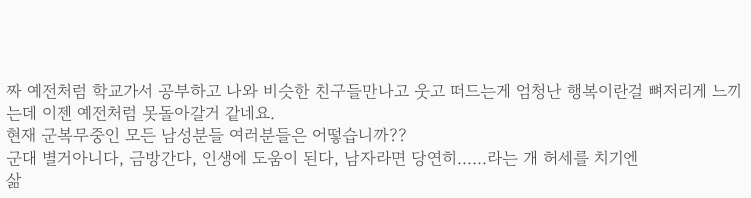짜 예전처럼 학교가서 공부하고 나와 비슷한 친구들만나고 웃고 떠드는게 엄청난 행복이란걸 뼈저리게 느끼는데 이젠 예전처럼 못돌아갈거 같네요.
현재 군복무중인 모든 남성분들 여러분들은 어떻습니까??
군대 별거아니다, 금방간다, 인생에 도움이 된다, 남자라면 당연히......라는 개 허세를 치기엔
삶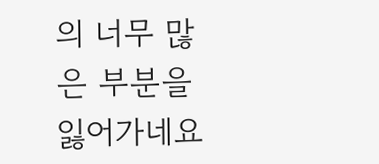의 너무 많은 부분을 잃어가네요